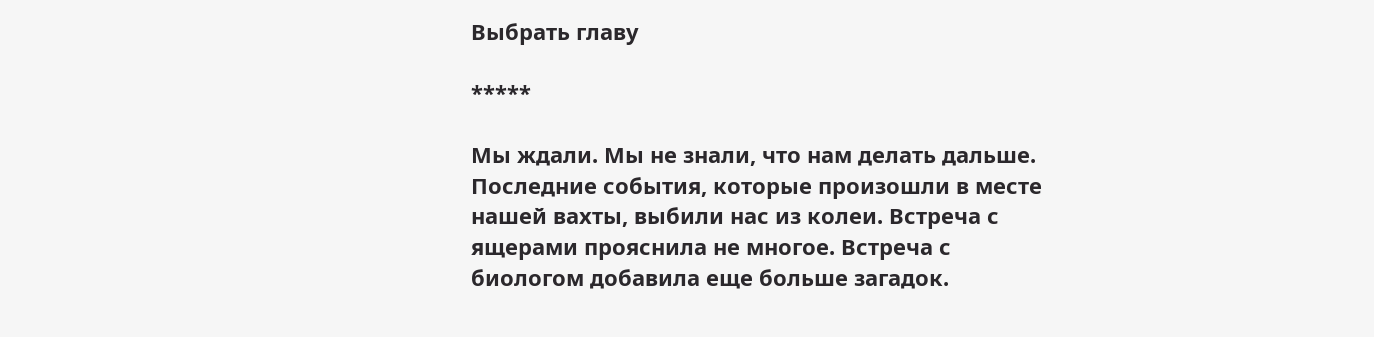Выбрать главу

*****

Мы ждали. Мы не знали, что нам делать дальше. Последние события, которые произошли в месте нашей вахты, выбили нас из колеи. Встреча с ящерами прояснила не многое. Встреча с биологом добавила еще больше загадок.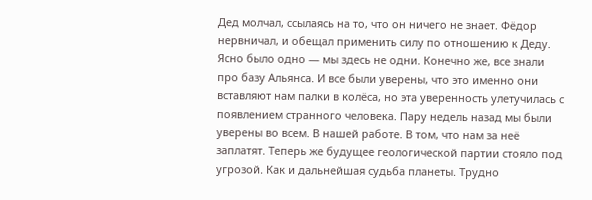Дед молчал, ссылаясь на то, что он ничего не знает. Фёдор нервничал, и обещал применить силу по отношению к Деду. Ясно было одно — мы здесь не одни. Конечно же, все знали про базу Альянса. И все были уверены, что это именно они вставляют нам палки в колёса, но эта уверенность улетучилась с появлением странного человека. Пару недель назад мы были уверены во всем. В нашей работе. В том, что нам за неё заплатят. Теперь же будущее геологической партии стояло под угрозой. Как и дальнейшая судьба планеты. Трудно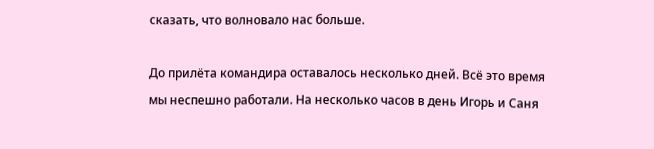сказать, что волновало нас больше.

До прилёта командира оставалось несколько дней. Всё это время мы неспешно работали. На несколько часов в день Игорь и Саня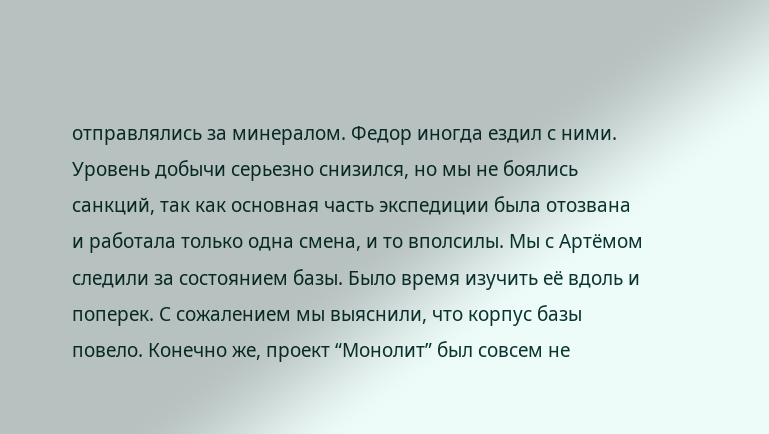отправлялись за минералом. Федор иногда ездил с ними. Уровень добычи серьезно снизился, но мы не боялись санкций, так как основная часть экспедиции была отозвана и работала только одна смена, и то вполсилы. Мы с Артёмом следили за состоянием базы. Было время изучить её вдоль и поперек. С сожалением мы выяснили, что корпус базы повело. Конечно же, проект “Монолит” был совсем не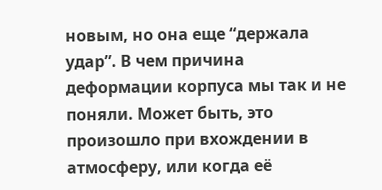новым, но она еще “держала удар”. В чем причина деформации корпуса мы так и не поняли. Может быть, это произошло при вхождении в атмосферу, или когда её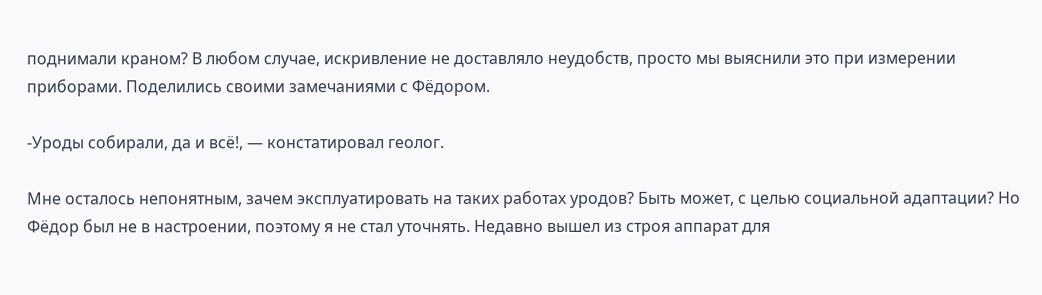поднимали краном? В любом случае, искривление не доставляло неудобств, просто мы выяснили это при измерении приборами. Поделились своими замечаниями с Фёдором.

-Уроды собирали, да и всё!, — констатировал геолог.

Мне осталось непонятным, зачем эксплуатировать на таких работах уродов? Быть может, с целью социальной адаптации? Но Фёдор был не в настроении, поэтому я не стал уточнять. Недавно вышел из строя аппарат для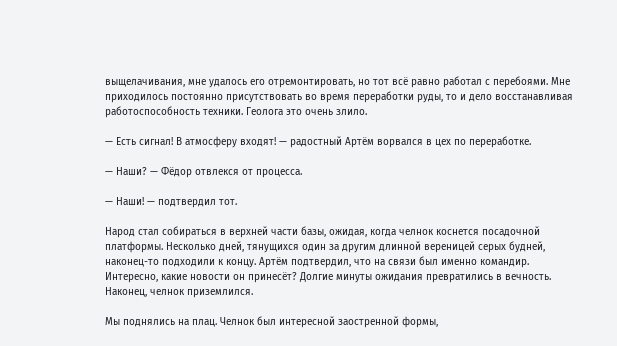выщелачивания, мне удалось его отремонтировать, но тот всё равно работал с перебоями. Мне приходилось постоянно присутствовать во время переработки руды, то и дело восстанавливая работоспособность техники. Геолога это очень злило.

— Есть сигнал! В атмосферу входят! — радостный Артём ворвался в цех по переработке.

— Наши? — Фёдор отвлекся от процесса.

— Наши! — подтвердил тот.

Народ стал собираться в верхней части базы, ожидая, когда челнок коснется посадочной платформы. Несколько дней, тянущихся один за другим длинной вереницей серых будней, наконец-то подходили к концу. Артём подтвердил, что на связи был именно командир. Интересно, какие новости он принесёт? Долгие минуты ожидания превратились в вечность. Наконец, челнок приземлился.

Мы поднялись на плац. Челнок был интересной заостренной формы,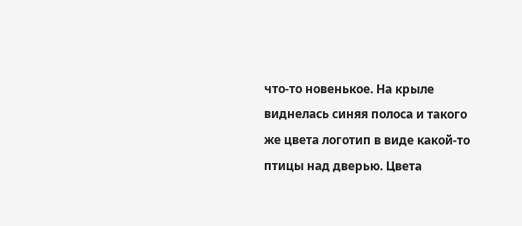что-то новенькое. На крыле виднелась синяя полоса и такого же цвета логотип в виде какой-то птицы над дверью. Цвета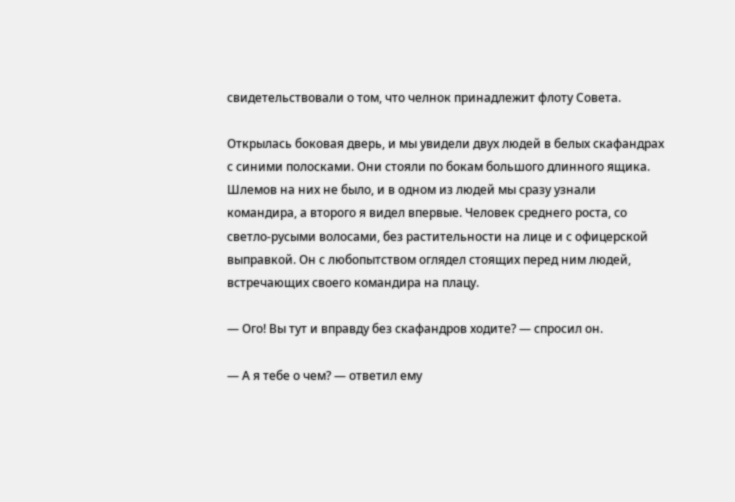свидетельствовали о том, что челнок принадлежит флоту Совета.

Открылась боковая дверь, и мы увидели двух людей в белых скафандрах с синими полосками. Они стояли по бокам большого длинного ящика. Шлемов на них не было, и в одном из людей мы сразу узнали командира, а второго я видел впервые. Человек среднего роста, со светло-русыми волосами, без растительности на лице и с офицерской выправкой. Он с любопытством оглядел стоящих перед ним людей, встречающих своего командира на плацу.

— Ого! Вы тут и вправду без скафандров ходите? — спросил он.

— А я тебе о чем? — ответил ему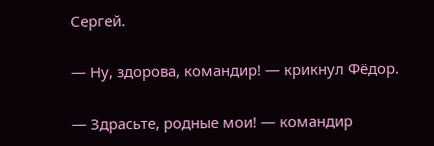Сергей.

— Ну, здорова, командир! — крикнул Фёдор.

— Здрасьте, родные мои! — командир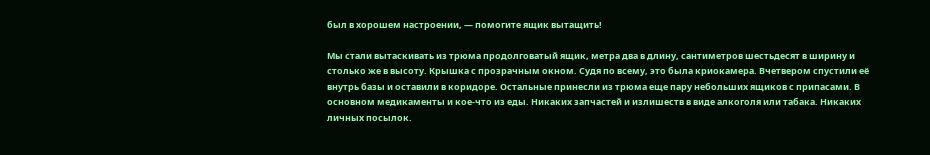был в хорошем настроении, — помогите ящик вытащить!

Мы стали вытаскивать из трюма продолговатый ящик, метра два в длину, сантиметров шестьдесят в ширину и столько же в высоту. Крышка с прозрачным окном. Судя по всему, это была криокамера. Вчетвером спустили её внутрь базы и оставили в коридоре. Остальные принесли из трюма еще пару небольших ящиков с припасами. В основном медикаменты и кое-что из еды. Никаких запчастей и излишеств в виде алкоголя или табака. Никаких личных посылок.